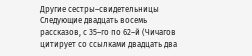Другие сестры–свидетельницы
Следующие двадцать восемь рассказов, с 35–го по 62–й (Чичагов цитирует со ссылками двадцать два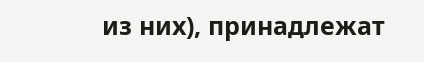из них), принадлежат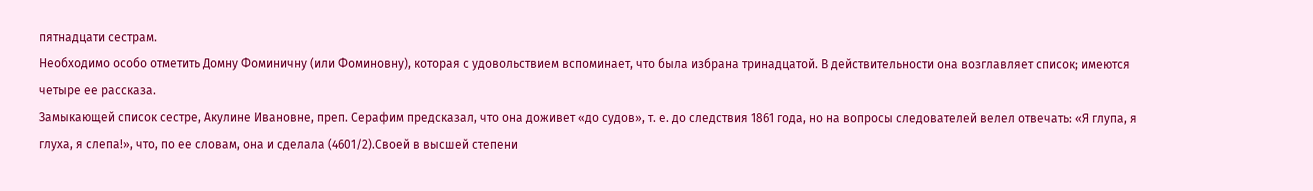пятнадцати сестрам.
Необходимо особо отметить Домну Фоминичну (или Фоминовну), которая с удовольствием вспоминает, что была избрана тринадцатой. В действительности она возглавляет список; имеются четыре ее рассказа.
Замыкающей список сестре, Акулине Ивановне, преп. Серафим предсказал, что она доживет «до судов», т. е. до следствия 1861 года, но на вопросы следователей велел отвечать: «Я глупа, я глуха, я слепа!», что, по ее словам, она и сделала (4601/2).Своей в высшей степени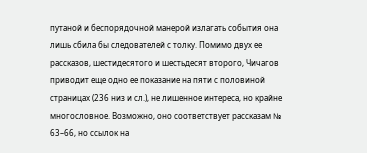путаной и беспорядочной манерой излагать события она лишь сбила бы следователей с толку. Помимо двух ее рассказов, шестидесятого и шестьдесят второго, Чичагов приводит еще одно ее показание на пяти с половиной страницах (236 низ и сл.), не лишенное интереса, но крайне многословное. Возможно, оно соответствует рассказам № 63–66, но ссылок на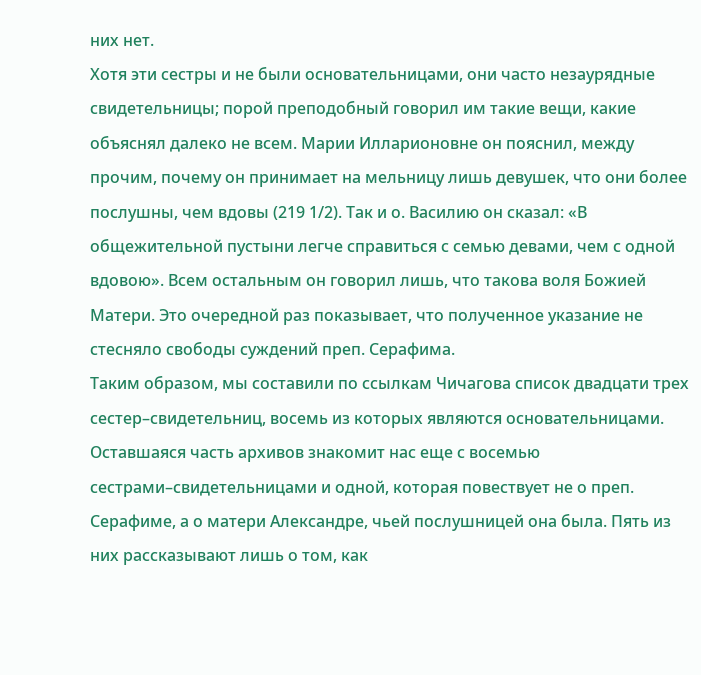них нет.
Хотя эти сестры и не были основательницами, они часто незаурядные свидетельницы; порой преподобный говорил им такие вещи, какие объяснял далеко не всем. Марии Илларионовне он пояснил, между прочим, почему он принимает на мельницу лишь девушек, что они более послушны, чем вдовы (219 1/2). Так и о. Василию он сказал: «В общежительной пустыни легче справиться с семью девами, чем с одной вдовою». Всем остальным он говорил лишь, что такова воля Божией Матери. Это очередной раз показывает, что полученное указание не стесняло свободы суждений преп. Серафима.
Таким образом, мы составили по ссылкам Чичагова список двадцати трех сестер–свидетельниц, восемь из которых являются основательницами. Оставшаяся часть архивов знакомит нас еще с восемью сестрами–свидетельницами и одной, которая повествует не о преп. Серафиме, а о матери Александре, чьей послушницей она была. Пять из них рассказывают лишь о том, как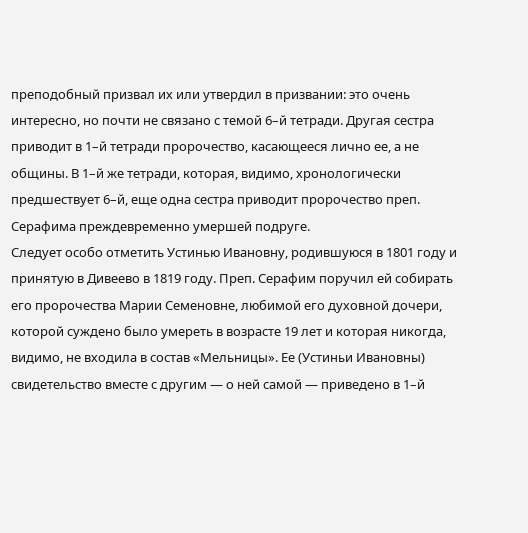преподобный призвал их или утвердил в призвании: это очень интересно, но почти не связано с темой 6–й тетради. Другая сестра приводит в 1–й тетради пророчество, касающееся лично ее, а не общины. В 1–й же тетради, которая, видимо, хронологически предшествует 6–й, еще одна сестра приводит пророчество преп. Серафима преждевременно умершей подруге.
Следует особо отметить Устинью Ивановну, родившуюся в 1801 году и принятую в Дивеево в 1819 году. Преп. Серафим поручил ей собирать его пророчества Марии Семеновне, любимой его духовной дочери, которой суждено было умереть в возрасте 19 лет и которая никогда, видимо, не входила в состав «Мельницы». Ее (Устиньи Ивановны) свидетельство вместе с другим — о ней самой — приведено в 1–й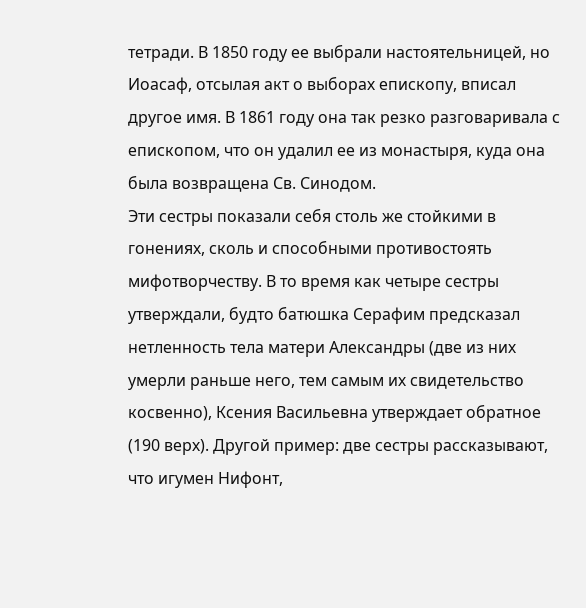тетради. В 1850 году ее выбрали настоятельницей, но Иоасаф, отсылая акт о выборах епископу, вписал другое имя. В 1861 году она так резко разговаривала с епископом, что он удалил ее из монастыря, куда она была возвращена Св. Синодом.
Эти сестры показали себя столь же стойкими в гонениях, сколь и способными противостоять мифотворчеству. В то время как четыре сестры утверждали, будто батюшка Серафим предсказал нетленность тела матери Александры (две из них умерли раньше него, тем самым их свидетельство косвенно), Ксения Васильевна утверждает обратное (190 верх). Другой пример: две сестры рассказывают, что игумен Нифонт,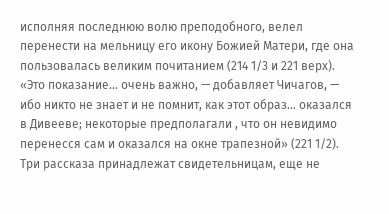исполняя последнюю волю преподобного, велел перенести на мельницу его икону Божией Матери, где она пользовалась великим почитанием (214 1/3 и 221 верх). «Это показание… очень важно, — добавляет Чичагов, — ибо никто не знает и не помнит, как этот образ… оказался в Дивееве; некоторые предполагали , что он невидимо перенесся сам и оказался на окне трапезной» (221 1/2).
Три рассказа принадлежат свидетельницам, еще не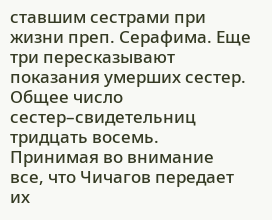ставшим сестрами при жизни преп. Серафима. Еще три пересказывают показания умерших сестер. Общее число сестер–свидетельниц тридцать восемь.
Принимая во внимание все, что Чичагов передает их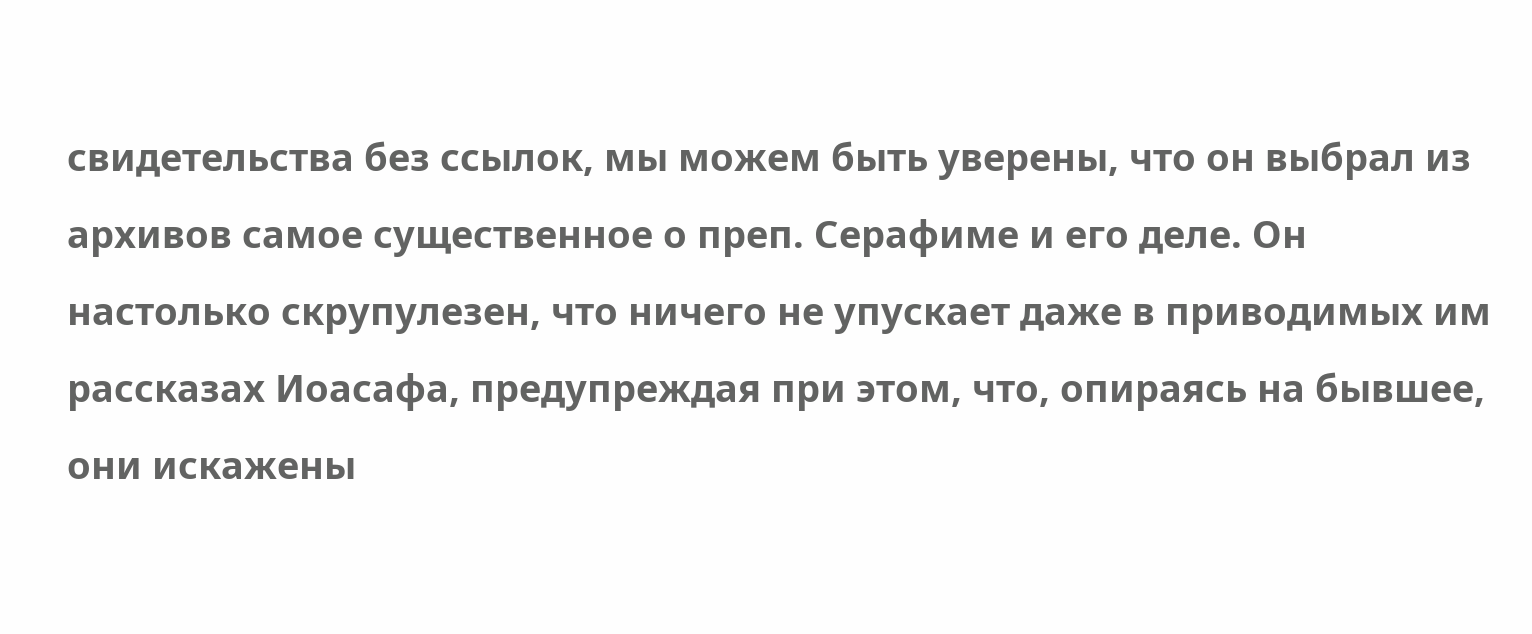свидетельства без ссылок, мы можем быть уверены, что он выбрал из архивов самое существенное о преп. Серафиме и его деле. Он настолько скрупулезен, что ничего не упускает даже в приводимых им рассказах Иоасафа, предупреждая при этом, что, опираясь на бывшее, они искажены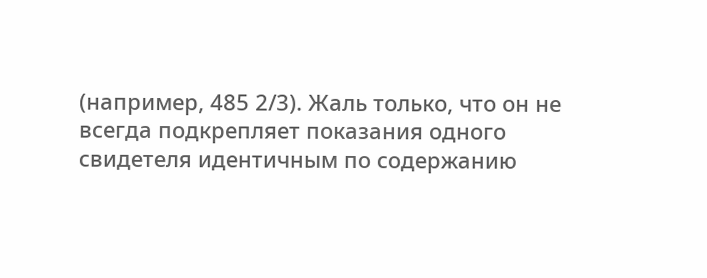(например, 485 2/3). Жаль только, что он не всегда подкрепляет показания одного свидетеля идентичным по содержанию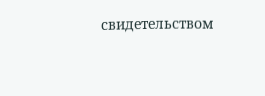свидетельством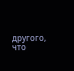другого, что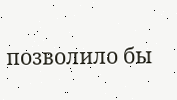позволило бы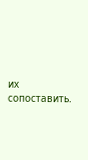их сопоставить.